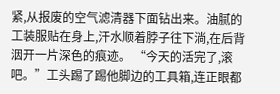紧,从报废的空气滤清器下面钻出来。油腻的工装服贴在身上,汗水顺着脖子往下淌,在后背洇开一片深色的痕迹。 “今天的活完了,滚吧。”工头踢了踢他脚边的工具箱,连正眼都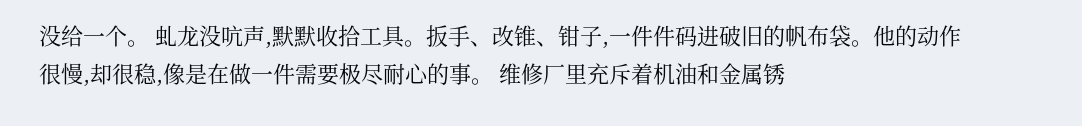没给一个。 虬龙没吭声,默默收拾工具。扳手、改锥、钳子,一件件码进破旧的帆布袋。他的动作很慢,却很稳,像是在做一件需要极尽耐心的事。 维修厂里充斥着机油和金属锈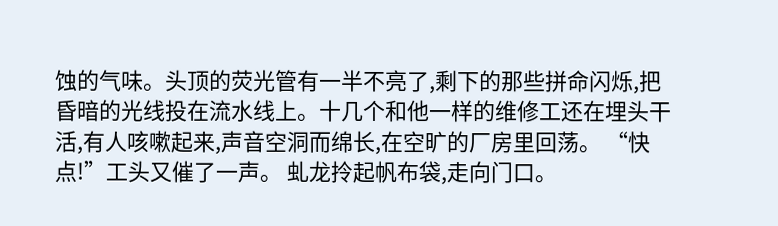蚀的气味。头顶的荧光管有一半不亮了,剩下的那些拼命闪烁,把昏暗的光线投在流水线上。十几个和他一样的维修工还在埋头干活,有人咳嗽起来,声音空洞而绵长,在空旷的厂房里回荡。 “快点!”工头又催了一声。 虬龙拎起帆布袋,走向门口。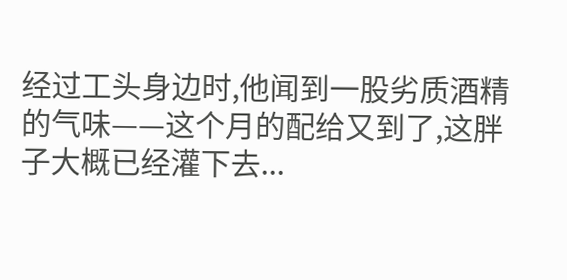经过工头身边时,他闻到一股劣质酒精的气味——这个月的配给又到了,这胖子大概已经灌下去...